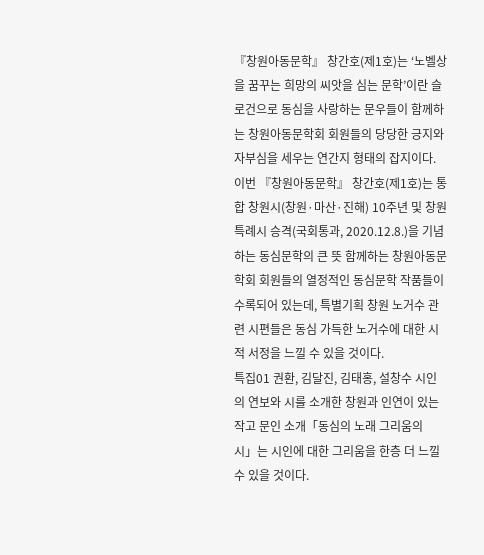『창원아동문학』 창간호(제1호)는 ‘노벨상을 꿈꾸는 희망의 씨앗을 심는 문학’이란 슬로건으로 동심을 사랑하는 문우들이 함께하는 창원아동문학회 회원들의 당당한 긍지와 자부심을 세우는 연간지 형태의 잡지이다.
이번 『창원아동문학』 창간호(제1호)는 통합 창원시(창원·마산·진해) 10주년 및 창원특례시 승격(국회통과, 2020.12.8.)을 기념하는 동심문학의 큰 뜻 함께하는 창원아동문학회 회원들의 열정적인 동심문학 작품들이 수록되어 있는데, 특별기획 창원 노거수 관련 시편들은 동심 가득한 노거수에 대한 시적 서정을 느낄 수 있을 것이다.
특집01 권환, 김달진, 김태홍, 설창수 시인의 연보와 시를 소개한 창원과 인연이 있는 작고 문인 소개「동심의 노래 그리움의 시」는 시인에 대한 그리움을 한층 더 느낄 수 있을 것이다.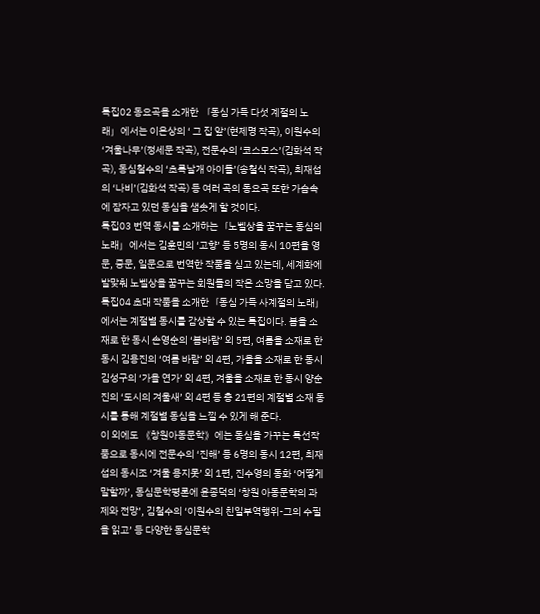특집02 동요곡을 소개한 「동심 가득 다섯 계절의 노래」에서는 이은상의 ‘ 그 집 앞’(현제명 작곡), 이원수의 ‘겨울나무’(정세문 작곡), 전문수의 ‘코스모스’(김화석 작곡), 동심철수의 ‘초록날개 아이들’(송철식 작곡), 최재섭의 ‘나비’(김화석 작곡) 등 여러 곡의 동요곡 또한 가슴속에 잠자고 있던 동심을 샘솟게 할 것이다.
특집03 번역 동시를 소개하는「노벨상을 꿈꾸는 동심의 노래」에서는 김훈민의 ‘고향’ 등 5명의 동시 10편을 영문, 중문, 일문으로 번역한 작품을 싣고 있는데, 세계화에 발맞춰 노벨상을 꿈꾸는 회원들의 작은 소망을 담고 있다.
특집04 초대 작품을 소개한「동심 가득 사계절의 노래」에서는 계절별 동시를 감상할 수 있는 특집이다. 봄을 소재로 한 동시 손영순의 ‘봄바람’ 외 5편, 여름을 소재로 한 동시 김용진의 ‘여름 바람’ 외 4편, 가을을 소재로 한 동시 김성구의 ‘가을 연가’ 외 4편, 겨울을 소재로 한 동시 양순진의 ‘도시의 겨울새’ 외 4편 등 총 21편의 계절별 소재 동시를 통해 계절별 동심을 느낄 수 있게 해 준다.
이 외에도 《창원아동문학》에는 동심을 가꾸는 특선작품으로 동시에 전문수의 ‘진해’ 등 6명의 동시 12편, 최재섭의 동시조 ‘겨울 용지못’ 외 1편, 진수영의 동화 ‘어떻게 말할까’, 동심문학평론에 윤종덕의 ‘창원 아동문학의 과제와 전망’, 김철수의 ‘이원수의 친일부역행위-그의 수필을 읽고’ 등 다양한 동심문학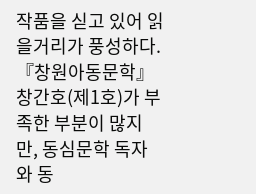작품을 싣고 있어 읽을거리가 풍성하다.
『창원아동문학』 창간호(제1호)가 부족한 부분이 많지만, 동심문학 독자와 동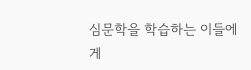심문학을 학습하는 이들에게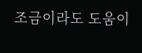조금이라도 도움이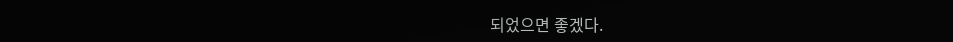되었으면 좋겠다.